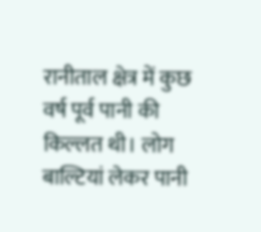रानीताल क्षेत्र में कुछ वर्ष पूर्व पानी की किल्लत थी। लोग बाल्टियां लेकर पानी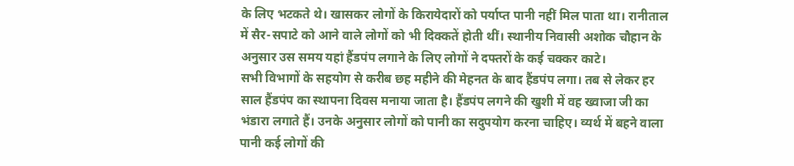के लिए भटकते थे। खासकर लोगों के किरायेदारों को पर्याप्त पानी नहीं मिल पाता था। रानीताल में सैर-सपाटे को आने वाले लोगों को भी दिक्कतें होती थीं। स्थानीय निवासी अशोक चौहान के अनुसार उस समय यहां हैंडपंप लगाने के लिए लोगों ने दफ्तरों के कई चक्कर काटे।
सभी विभागों के सहयोग से करीब छह महीने की मेहनत के बाद हैंडपंप लगा। तब से लेकर हर साल हैंडपंप का स्थापना दिवस मनाया जाता है। हैंडपंप लगने की खुशी में वह ख्वाजा जी का भंडारा लगाते हैं। उनके अनुसार लोगों को पानी का सदुपयोग करना चाहिए। व्यर्थ में बहने वाला पानी कई लोगों की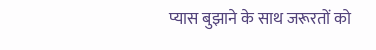प्यास बुझाने के साथ जरूरतों को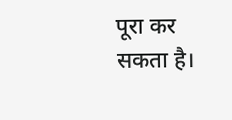पूरा कर सकता है।